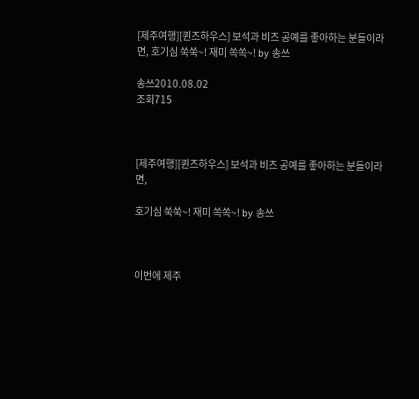[제주여행][퀸즈하우스] 보석과 비즈 공예를 좋아하는 분들이라면, 호기심 쑥쑥~! 재미 쏙쏙~! by 송쓰

송쓰2010.08.02
조회715



[제주여행][퀸즈하우스] 보석과 비즈 공예를 좋아하는 분들이라면,

호기심 쑥쑥~! 재미 쏙쏙~! by 송쓰



이번에 제주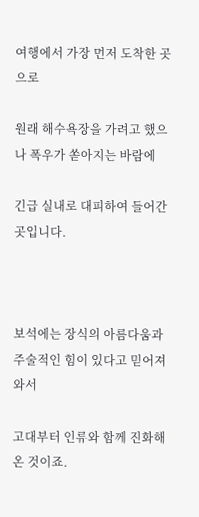여행에서 가장 먼저 도착한 곳으로

원래 해수욕장을 가려고 했으나 폭우가 쏟아지는 바람에

긴급 실내로 대피하여 들어간 곳입니다.



보석에는 장식의 아름다움과 주술적인 힘이 있다고 믿어져 와서

고대부터 인류와 함께 진화해 온 것이죠.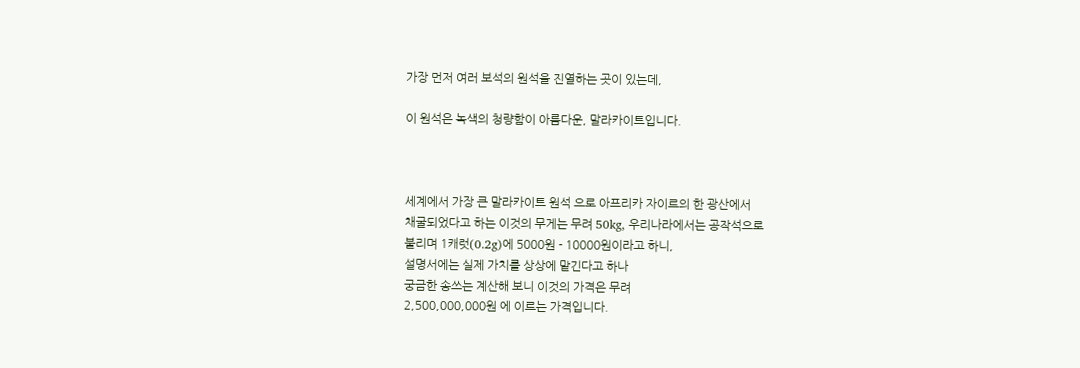가장 먼저 여러 보석의 원석을 진열하는 곳이 있는데,

이 원석은 녹색의 청량함이 아름다운, 말라카이트입니다.



세계에서 가장 큰 말라카이트 원석 으로 아프리카 자이르의 한 광산에서
채굴되었다고 하는 이것의 무게는 무려 50kg, 우리나라에서는 공작석으로
불리며 1캐럿(0.2g)에 5000원 - 10000원이라고 하니,
설명서에는 실제 가치를 상상에 맡긴다고 하나
궁금한 송쓰는 계산해 보니 이것의 가격은 무려
2,500,000,000원 에 이르는 가격입니다.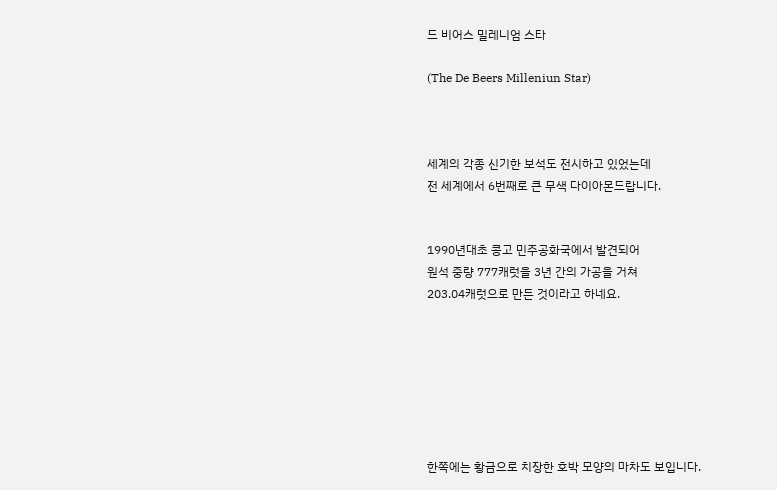드 비어스 밀레니엄 스타

(The De Beers Milleniun Star)



세계의 각종 신기한 보석도 전시하고 있었는데
전 세계에서 6번째로 큰 무색 다이아몬드랍니다.


1990년대초 콩고 민주공화국에서 발견되어
원석 중량 777캐럿을 3년 간의 가공을 거쳐
203.04캐럿으로 만든 것이라고 하네요.







한쪽에는 황금으로 치장한 호박 모양의 마차도 보입니다.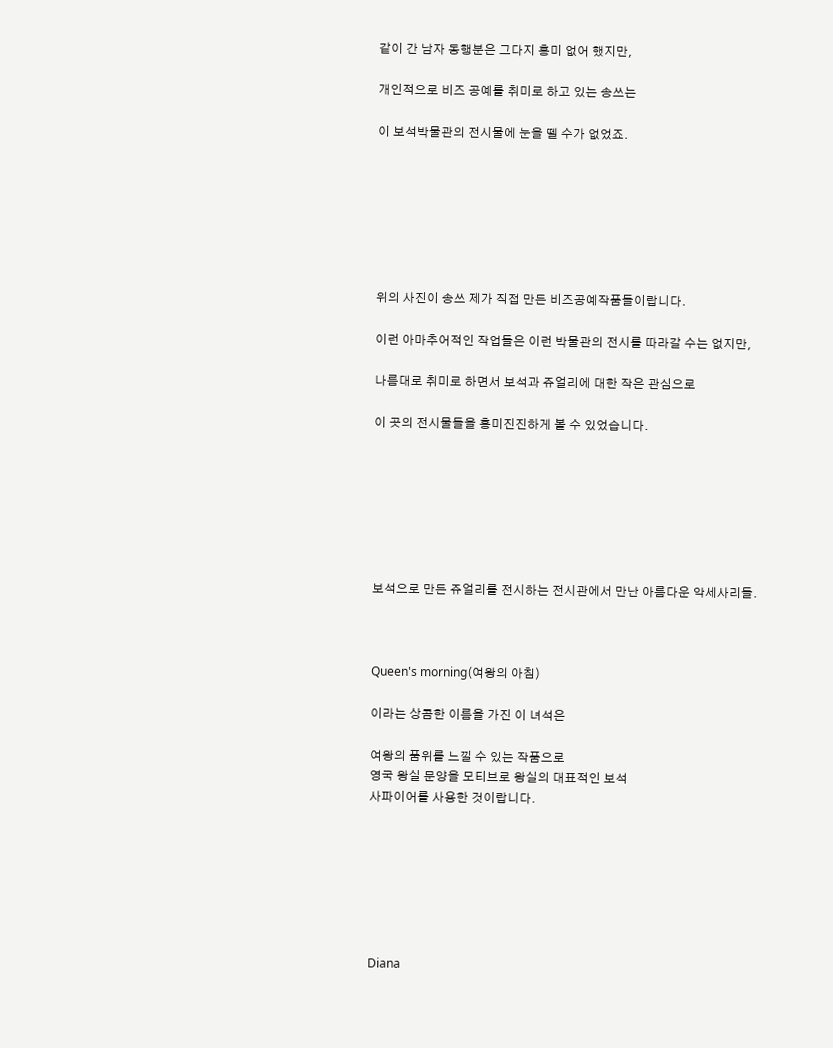같이 간 남자 동행분은 그다지 흥미 없어 했지만,

개인적으로 비즈 공예를 취미로 하고 있는 송쓰는

이 보석박물관의 전시물에 눈을 뗄 수가 없었죠.







위의 사진이 송쓰 제가 직접 만든 비즈공예작품들이랍니다.

이런 아마추어적인 작업들은 이런 박물관의 전시를 따라갈 수는 없지만,

나름대로 취미로 하면서 보석과 쥬얼리에 대한 작은 관심으로

이 곳의 전시물들을 흥미진진하게 볼 수 있었습니다.







보석으로 만든 쥬얼리를 전시하는 전시관에서 만난 아름다운 악세사리들.



Queen's morning(여왕의 아침)

이라는 상콤한 이름을 가진 이 녀석은

여왕의 품위를 느낄 수 있는 작품으로
영국 왕실 문양을 모티브로 왕실의 대표적인 보석
사파이어를 사용한 것이랍니다.







Diana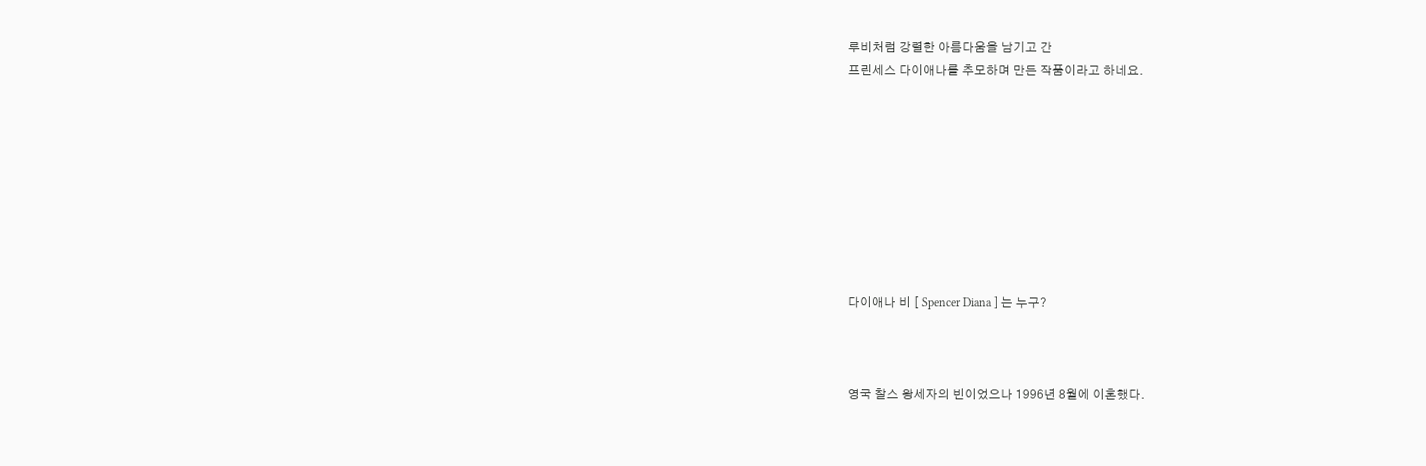루비처럼 강렬한 아름다움을 남기고 간
프린세스 다이애나를 추모하며 만든 작품이라고 하네요.









다이애나 비 [ Spencer Diana ] 는 누구?



영국 찰스 왕세자의 빈이었으나 1996년 8월에 이혼했다.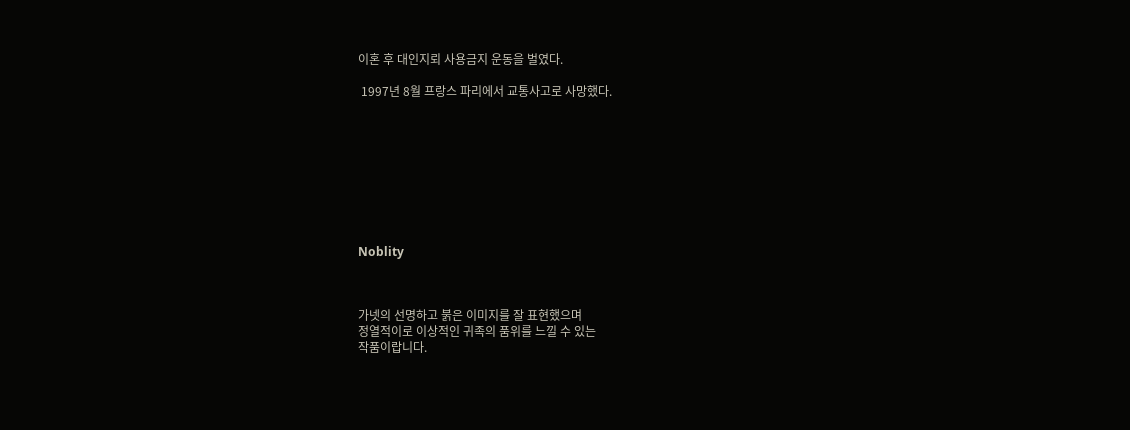이혼 후 대인지뢰 사용금지 운동을 벌였다.

 1997년 8월 프랑스 파리에서 교통사고로 사망했다.









Noblity



가넷의 선명하고 붉은 이미지를 잘 표현했으며
정열적이로 이상적인 귀족의 품위를 느낄 수 있는
작품이랍니다.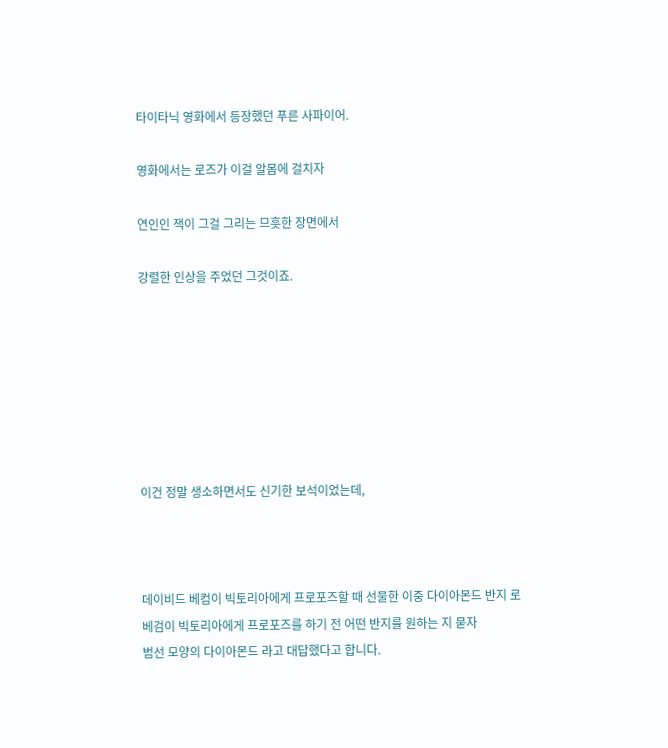타이타닉 영화에서 등장했던 푸른 사파이어.

영화에서는 로즈가 이걸 알몸에 걸치자

연인인 잭이 그걸 그리는 므흣한 장면에서

강렬한 인상을 주었던 그것이죠.







이건 정말 생소하면서도 신기한 보석이었는데,



데이비드 베컴이 빅토리아에게 프로포즈할 때 선물한 이중 다이아몬드 반지 로
베검이 빅토리아에게 프로포즈를 하기 전 어떤 반지를 원하는 지 묻자
범선 모양의 다이아몬드 라고 대답했다고 합니다.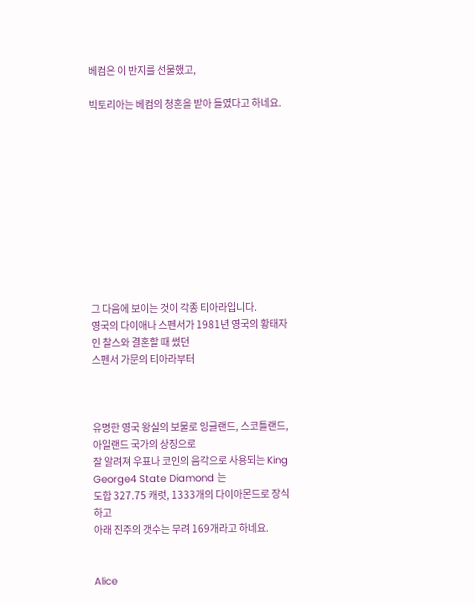베컴은 이 반지를 선물했고,

빅토리아는 베컴의 청혼을 받아 들였다고 하네요.











그 다음에 보이는 것이 각종 티아라입니다.
영국의 다이애나 스펜서가 1981년 영국의 황태자인 찰스와 결혼할 때 썼던
스펜서 가문의 티아라부터



유명한 영국 왕실의 보물로 잉글랜드, 스코틀랜드, 아일랜드 국가의 상징으로
잘 알려져 우표나 코인의 음각으로 사용되는 King George4 State Diamond 는
도합 327.75 캐럿, 1333개의 다이아몬드로 장식하고
아래 진주의 갯수는 무려 169개라고 하네요.


Alice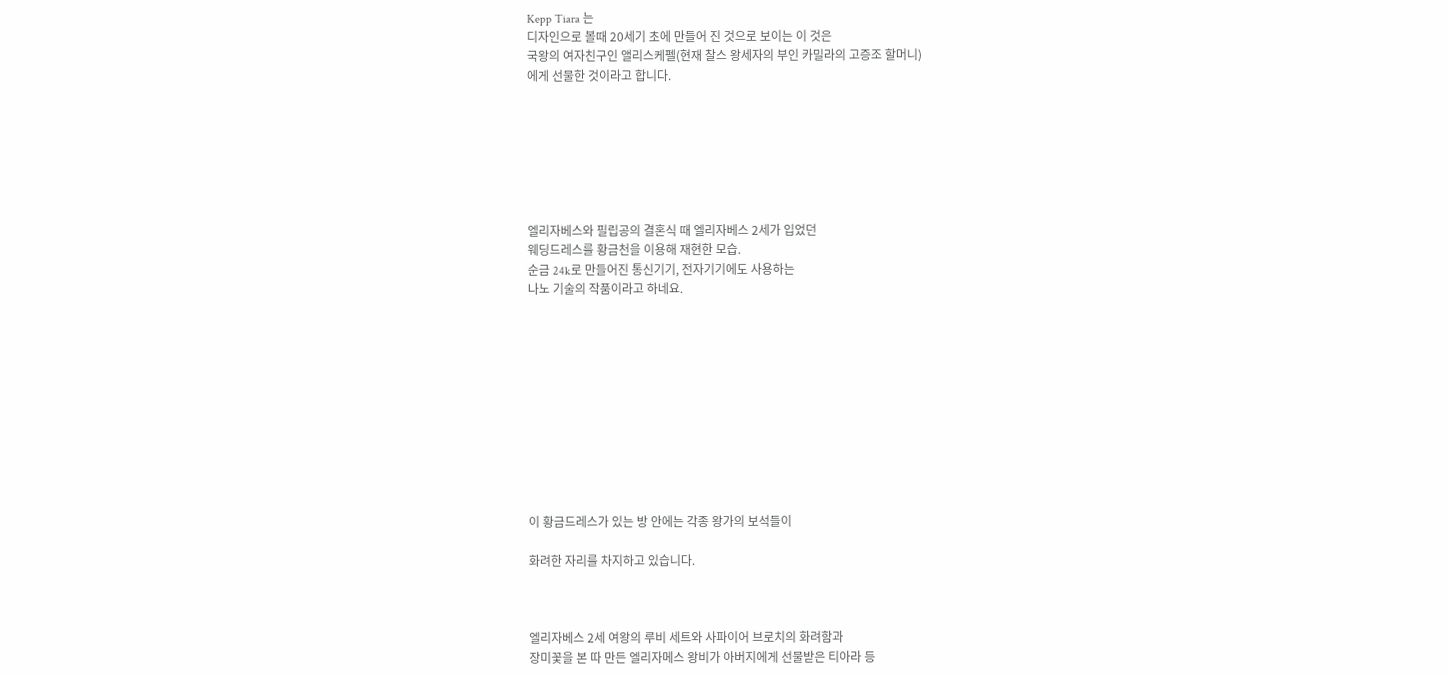Kepp Tiara 는
디자인으로 볼때 20세기 초에 만들어 진 것으로 보이는 이 것은
국왕의 여자친구인 앨리스케펠(현재 찰스 왕세자의 부인 카밀라의 고증조 할머니)
에게 선물한 것이라고 합니다.







엘리자베스와 필립공의 결혼식 때 엘리자베스 2세가 입었던
웨딩드레스를 황금천을 이용해 재현한 모습.
순금 24k로 만들어진 통신기기, 전자기기에도 사용하는
나노 기술의 작품이라고 하네요.











이 황금드레스가 있는 방 안에는 각종 왕가의 보석들이

화려한 자리를 차지하고 있습니다.



엘리자베스 2세 여왕의 루비 세트와 사파이어 브로치의 화려함과
장미꽃을 본 따 만든 엘리자메스 왕비가 아버지에게 선물받은 티아라 등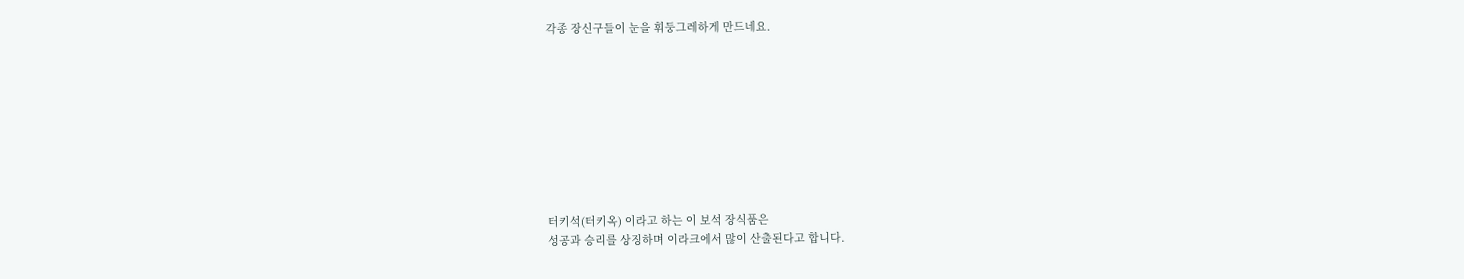각종 장신구들이 눈을 휘둥그레하게 만드네요.









터키석(터키옥) 이라고 하는 이 보석 장식품은
성공과 승리를 상징하며 이라크에서 많이 산출된다고 합니다.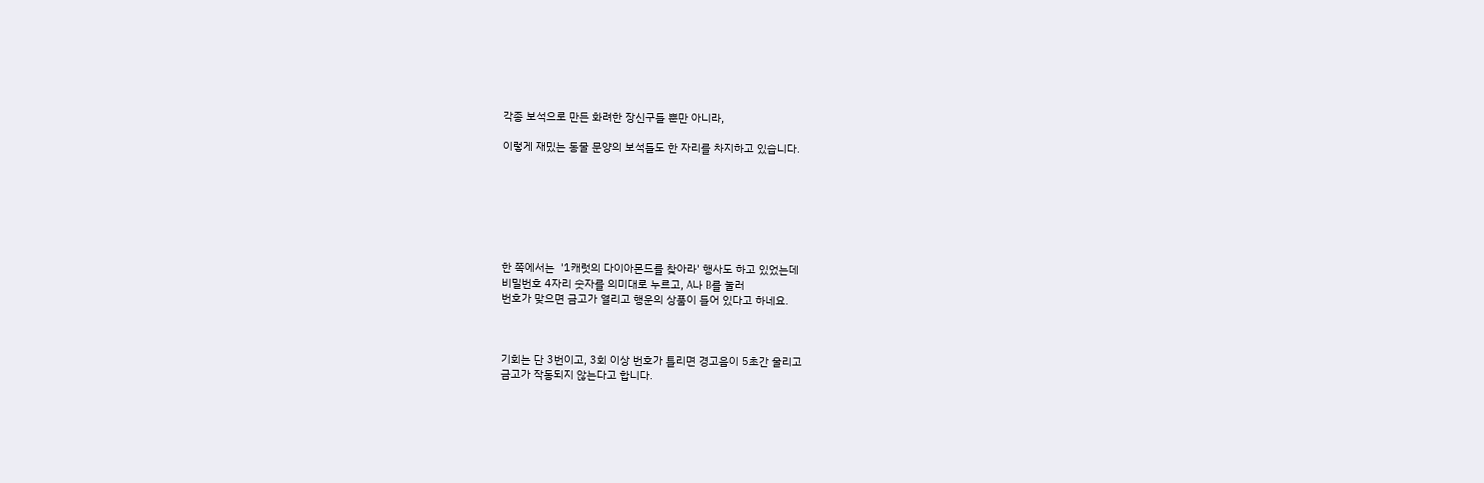각종 보석으로 만든 화려한 장신구들 뿐만 아니라,

이렇게 재밌는 동물 문양의 보석들도 한 자리를 차지하고 있습니다.







한 쪽에서는  '1캐럿의 다이아몬드를 찾아라' 행사도 하고 있었는데
비밀번호 4자리 숫자를 의미대로 누르고, A나 B를 눌러
번호가 맞으면 금고가 열리고 행운의 상품이 들어 있다고 하네요.



기회는 단 3번이고, 3회 이상 번호가 틀리면 경고음이 5초간 울리고
금고가 작동되지 않는다고 합니다.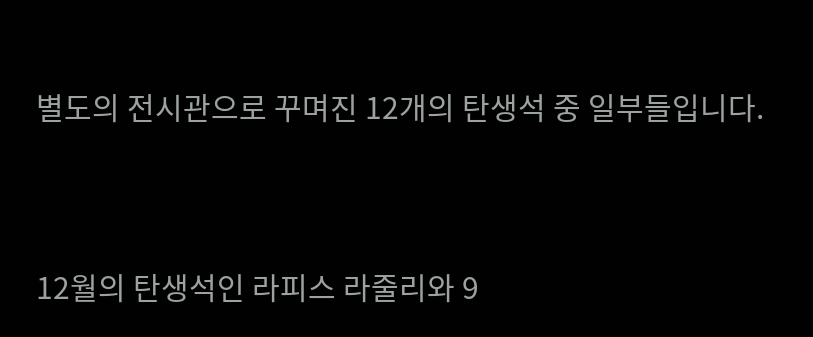별도의 전시관으로 꾸며진 12개의 탄생석 중 일부들입니다.



12월의 탄생석인 라피스 라줄리와 9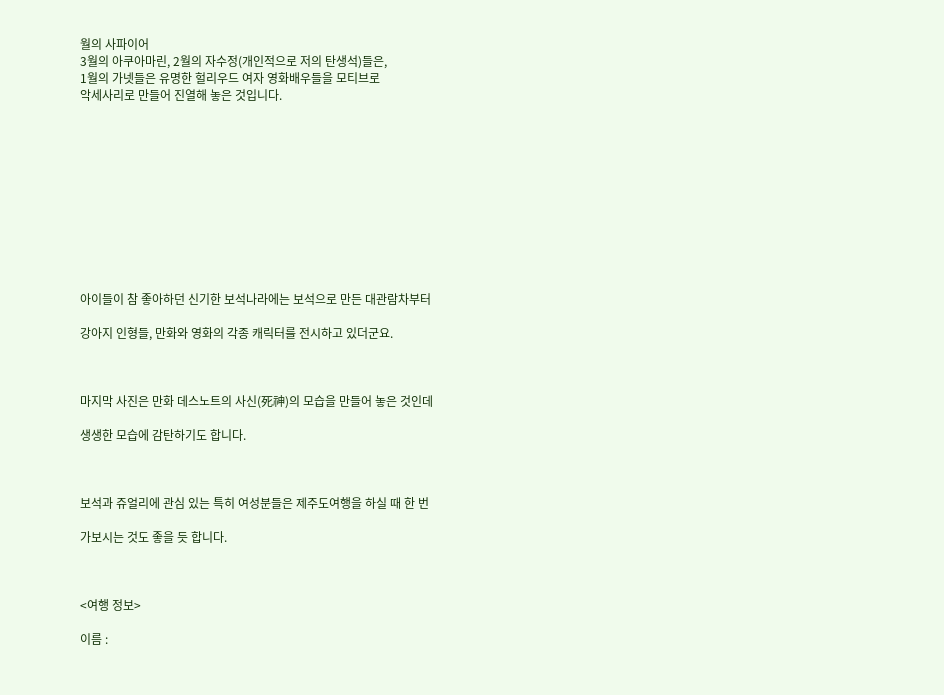월의 사파이어
3월의 아쿠아마린, 2월의 자수정(개인적으로 저의 탄생석)들은,
1월의 가넷들은 유명한 헐리우드 여자 영화배우들을 모티브로
악세사리로 만들어 진열해 놓은 것입니다.











아이들이 참 좋아하던 신기한 보석나라에는 보석으로 만든 대관람차부터

강아지 인형들, 만화와 영화의 각종 캐릭터를 전시하고 있더군요.



마지막 사진은 만화 데스노트의 사신(死神)의 모습을 만들어 놓은 것인데

생생한 모습에 감탄하기도 합니다.



보석과 쥬얼리에 관심 있는 특히 여성분들은 제주도여행을 하실 때 한 번

가보시는 것도 좋을 듯 합니다.



<여행 정보>

이름 :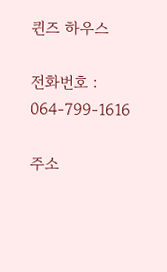퀸즈 하우스

전화번호 : 064-799-1616

주소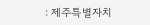: 제주특별자치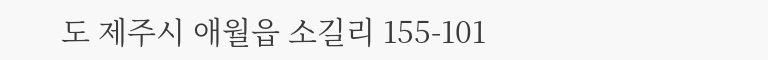도 제주시 애월읍 소길리 155-101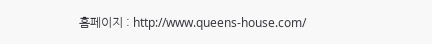홈페이지 : http://www.queens-house.com/